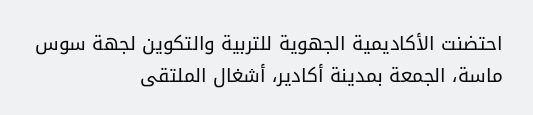احتضنت الأكاديمية الجهوية للتربية والتكوين لجهة سوس ماسة، الجمعة بمدينة أكادير، أشغال الملتقى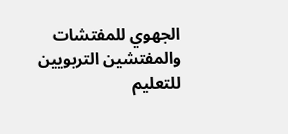الجهوي للمفتشات والمفتشين التربويين للتعليم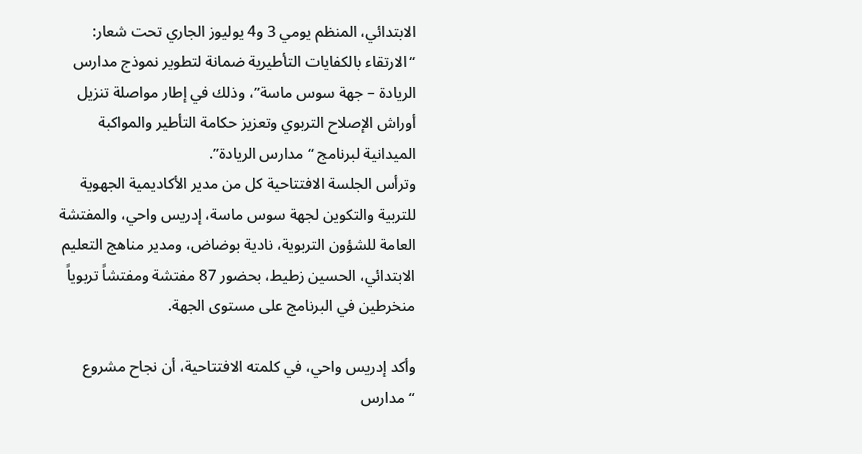الابتدائي، المنظم يومي 3 و4 يوليوز الجاري تحت شعار: “الارتقاء بالكفايات التأطيرية ضمانة لتطوير نموذج مدارس الريادة – جهة سوس ماسة”، وذلك في إطار مواصلة تنزيل أوراش الإصلاح التربوي وتعزيز حكامة التأطير والمواكبة الميدانية لبرنامج “مدارس الريادة”.
وترأس الجلسة الافتتاحية كل من مدير الأكاديمية الجهوية للتربية والتكوين لجهة سوس ماسة، إدريس واحي، والمفتشة العامة للشؤون التربوية، نادية بوضاض، ومدير مناهج التعليم الابتدائي، الحسين زطيط، بحضور 87 مفتشة ومفتشاً تربوياً منخرطين في البرنامج على مستوى الجهة.

وأكد إدريس واحي، في كلمته الافتتاحية، أن نجاح مشروع “مدارس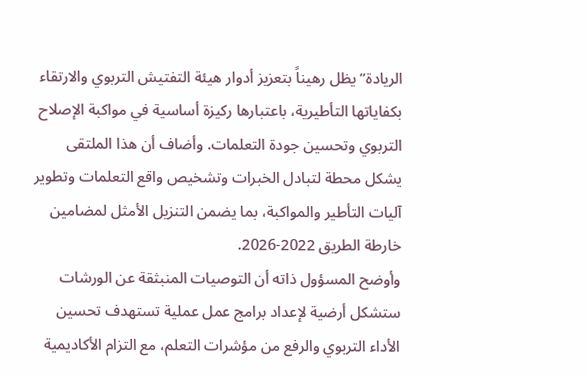الريادة” يظل رهيناً بتعزيز أدوار هيئة التفتيش التربوي والارتقاء بكفاياتها التأطيرية، باعتبارها ركيزة أساسية في مواكبة الإصلاح التربوي وتحسين جودة التعلمات. وأضاف أن هذا الملتقى يشكل محطة لتبادل الخبرات وتشخيص واقع التعلمات وتطوير آليات التأطير والمواكبة، بما يضمن التنزيل الأمثل لمضامين خارطة الطريق 2022-2026.
وأوضح المسؤول ذاته أن التوصيات المنبثقة عن الورشات ستشكل أرضية لإعداد برامج عمل عملية تستهدف تحسين الأداء التربوي والرفع من مؤشرات التعلم، مع التزام الأكاديمية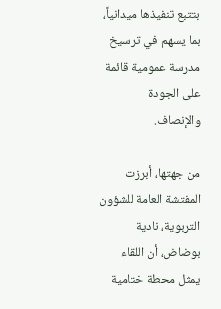بتتبع تنفيذها ميدانياً، بما يسهم في ترسيخ مدرسة عمومية قائمة على الجودة والإنصاف.

من جهتها، أبرزت المفتشة العامة للشؤون التربوية، نادية بوضاض، أن اللقاء يمثل محطة ختامية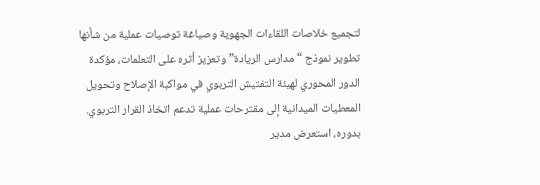لتجميع خلاصات اللقاءات الجهوية وصياغة توصيات عملية من شأنها تطوير نموذج “مدارس الريادة” وتعزيز أثره على التعلمات، مؤكدة الدور المحوري لهيئة التفتيش التربوي في مواكبة الإصلاح وتحويل المعطيات الميدانية إلى مقترحات عملية تدعم اتخاذ القرار التربوي.
بدوره، استعرض مدير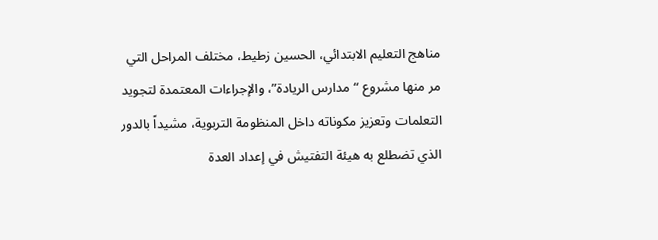مناهج التعليم الابتدائي، الحسين زطيط، مختلف المراحل التي مر منها مشروع “مدارس الريادة”، والإجراءات المعتمدة لتجويد التعلمات وتعزيز مكوناته داخل المنظومة التربوية، مشيداً بالدور الذي تضطلع به هيئة التفتيش في إعداد العدة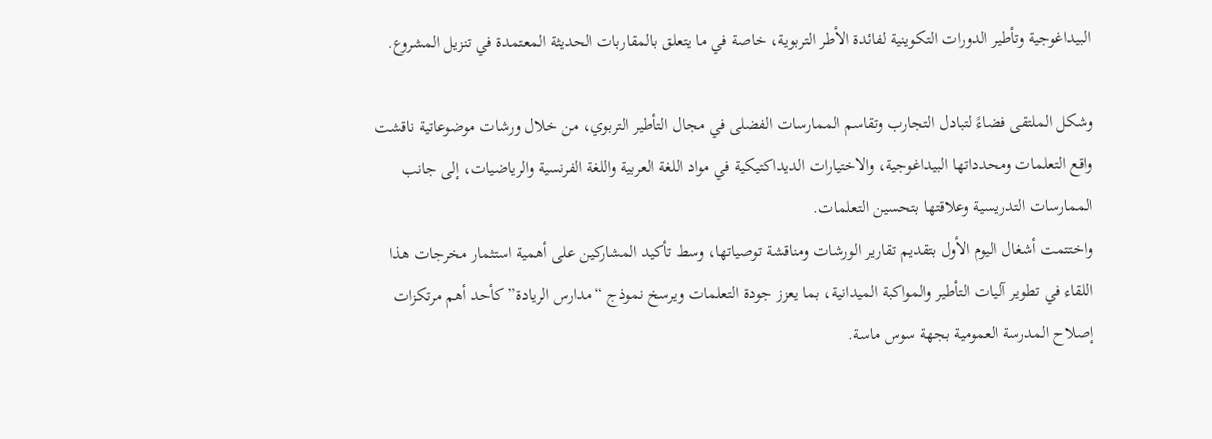البيداغوجية وتأطير الدورات التكوينية لفائدة الأطر التربوية، خاصة في ما يتعلق بالمقاربات الحديثة المعتمدة في تنزيل المشروع.

وشكل الملتقى فضاءً لتبادل التجارب وتقاسم الممارسات الفضلى في مجال التأطير التربوي، من خلال ورشات موضوعاتية ناقشت واقع التعلمات ومحدداتها البيداغوجية، والاختيارات الديداكتيكية في مواد اللغة العربية واللغة الفرنسية والرياضيات، إلى جانب الممارسات التدريسية وعلاقتها بتحسين التعلمات.
واختتمت أشغال اليوم الأول بتقديم تقارير الورشات ومناقشة توصياتها، وسط تأكيد المشاركين على أهمية استثمار مخرجات هذا اللقاء في تطوير آليات التأطير والمواكبة الميدانية، بما يعزز جودة التعلمات ويرسخ نموذج “مدارس الريادة” كأحد أهم مرتكزات إصلاح المدرسة العمومية بجهة سوس ماسة.